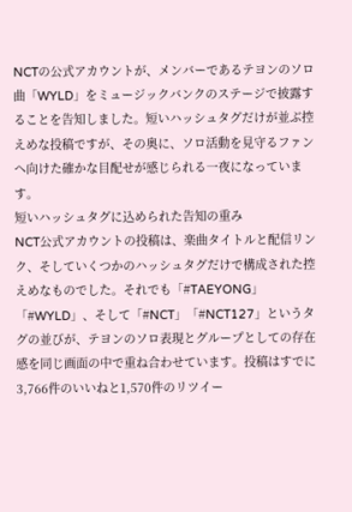NCTの公式アカウントが、メンバーであるテヨンのソロ曲「WYLD」をミュージックバンクのステージで披露することを告知しました。短いハッシュタグだけが並ぶ控えめな投稿ですが、その奥に、ソロ活動を見守るファンへ向けた確かな目配せが感じられる一夜になっています。
短いハッシュタグに込められた告知の重み
NCT公式アカウントの投稿は、楽曲タイトルと配信リンク、そしていくつかのハッシュタグだけで構成された控えめなものでした。それでも「#TAEYONG」「#WYLD」、そして「#NCT」「#NCT127」というタグの並びが、テヨンのソロ表現とグループとしての存在感を同じ画面の中で重ね合わせています。投稿はすでに3,766件のいいねと1,570件のリツイー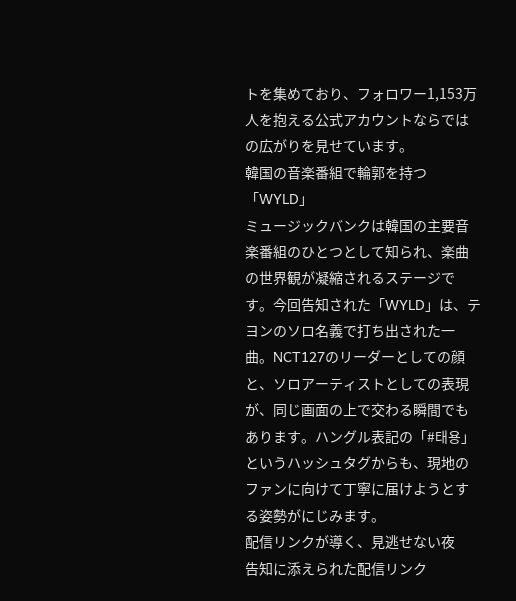トを集めており、フォロワー1,153万人を抱える公式アカウントならではの広がりを見せています。
韓国の音楽番組で輪郭を持つ「WYLD」
ミュージックバンクは韓国の主要音楽番組のひとつとして知られ、楽曲の世界観が凝縮されるステージです。今回告知された「WYLD」は、テヨンのソロ名義で打ち出された一曲。NCT127のリーダーとしての顔と、ソロアーティストとしての表現が、同じ画面の上で交わる瞬間でもあります。ハングル表記の「#태용」というハッシュタグからも、現地のファンに向けて丁寧に届けようとする姿勢がにじみます。
配信リンクが導く、見逃せない夜
告知に添えられた配信リンク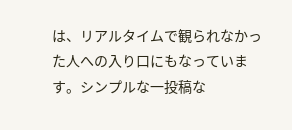は、リアルタイムで観られなかった人への入り口にもなっています。シンプルな一投稿な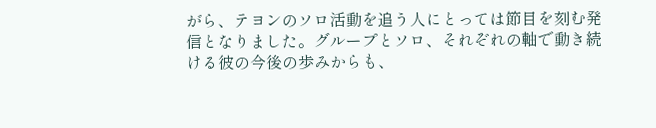がら、テヨンのソロ活動を追う人にとっては節目を刻む発信となりました。グループとソロ、それぞれの軸で動き続ける彼の今後の歩みからも、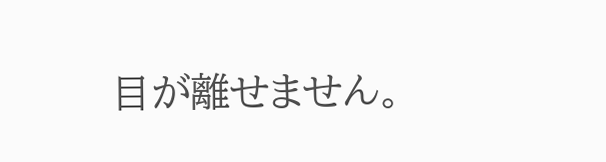目が離せません。